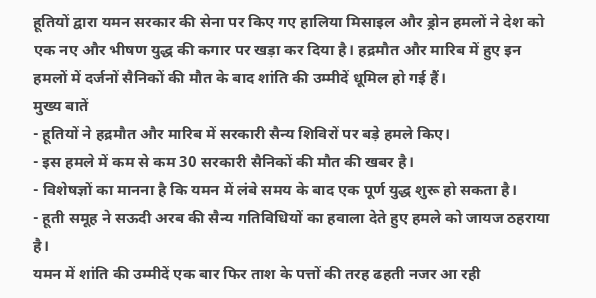हूतियों द्वारा यमन सरकार की सेना पर किए गए हालिया मिसाइल और ड्रोन हमलों ने देश को एक नए और भीषण युद्ध की कगार पर खड़ा कर दिया है। हद्रमौत और मारिब में हुए इन हमलों में दर्जनों सैनिकों की मौत के बाद शांति की उम्मीदें धूमिल हो गई हैं।
मुख्य बातें
- हूतियों ने हद्रमौत और मारिब में सरकारी सैन्य शिविरों पर बड़े हमले किए।
- इस हमले में कम से कम 30 सरकारी सैनिकों की मौत की खबर है।
- विशेषज्ञों का मानना है कि यमन में लंबे समय के बाद एक पूर्ण युद्ध शुरू हो सकता है।
- हूती समूह ने सऊदी अरब की सैन्य गतिविधियों का हवाला देते हुए हमले को जायज ठहराया है।
यमन में शांति की उम्मीदें एक बार फिर ताश के पत्तों की तरह ढहती नजर आ रही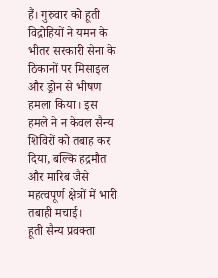हैं। गुरुवार को हूती विद्रोहियों ने यमन के भीतर सरकारी सेना के ठिकानों पर मिसाइल और ड्रोन से भीषण हमला किया। इस हमले ने न केवल सैन्य शिविरों को तबाह कर दिया, बल्कि हद्रमौत और मारिब जैसे महत्वपूर्ण क्षेत्रों में भारी तबाही मचाई।
हूती सैन्य प्रवक्ता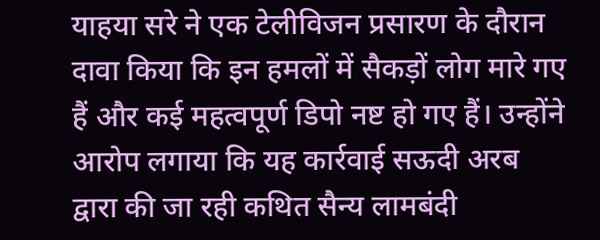याहया सरे ने एक टेलीविजन प्रसारण के दौरान दावा किया कि इन हमलों में सैकड़ों लोग मारे गए हैं और कई महत्वपूर्ण डिपो नष्ट हो गए हैं। उन्होंने आरोप लगाया कि यह कार्रवाई सऊदी अरब द्वारा की जा रही कथित सैन्य लामबंदी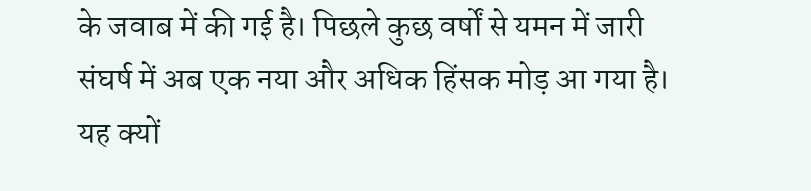के जवाब में की गई है। पिछले कुछ वर्षों से यमन में जारी संघर्ष में अब एक नया और अधिक हिंसक मोड़ आ गया है।
यह क्यों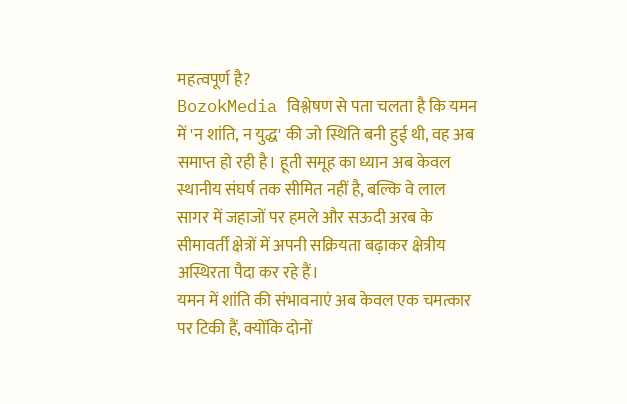महत्वपूर्ण है?
BozokMedia विश्लेषण से पता चलता है कि यमन में 'न शांति, न युद्ध' की जो स्थिति बनी हुई थी, वह अब समाप्त हो रही है। हूती समूह का ध्यान अब केवल स्थानीय संघर्ष तक सीमित नहीं है, बल्कि वे लाल सागर में जहाजों पर हमले और सऊदी अरब के सीमावर्ती क्षेत्रों में अपनी सक्रियता बढ़ाकर क्षेत्रीय अस्थिरता पैदा कर रहे हैं।
यमन में शांति की संभावनाएं अब केवल एक चमत्कार पर टिकी हैं, क्योंकि दोनों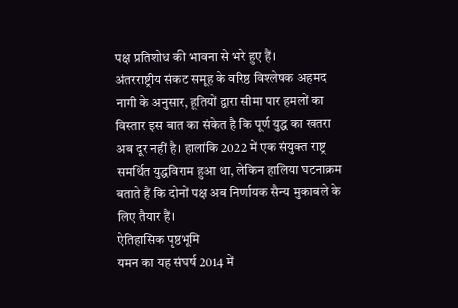पक्ष प्रतिशोध की भावना से भरे हुए हैं।
अंतरराष्ट्रीय संकट समूह के वरिष्ठ विश्लेषक अहमद नागी के अनुसार, हूतियों द्वारा सीमा पार हमलों का विस्तार इस बात का संकेत है कि पूर्ण युद्ध का खतरा अब दूर नहीं है। हालांकि 2022 में एक संयुक्त राष्ट्र समर्थित युद्धविराम हुआ था, लेकिन हालिया घटनाक्रम बताते हैं कि दोनों पक्ष अब निर्णायक सैन्य मुकाबले के लिए तैयार हैं।
ऐतिहासिक पृष्ठभूमि
यमन का यह संघर्ष 2014 में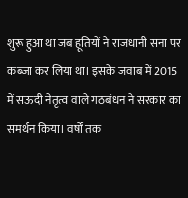शुरू हुआ था जब हूतियों ने राजधानी सना पर कब्जा कर लिया था। इसके जवाब में 2015 में सऊदी नेतृत्व वाले गठबंधन ने सरकार का समर्थन किया। वर्षों तक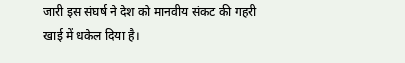जारी इस संघर्ष ने देश को मानवीय संकट की गहरी खाई में धकेल दिया है।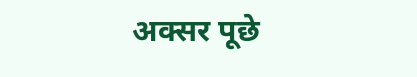अक्सर पूछे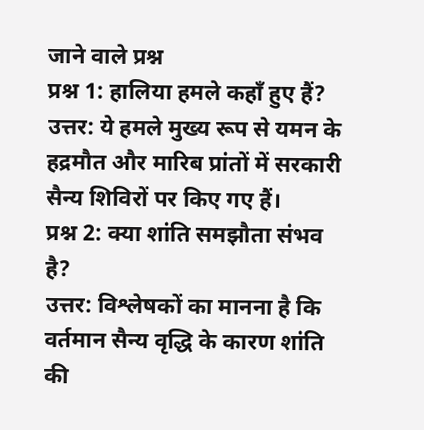जाने वाले प्रश्न
प्रश्न 1: हालिया हमले कहाँ हुए हैं?
उत्तर: ये हमले मुख्य रूप से यमन के हद्रमौत और मारिब प्रांतों में सरकारी सैन्य शिविरों पर किए गए हैं।
प्रश्न 2: क्या शांति समझौता संभव है?
उत्तर: विश्लेषकों का मानना है कि वर्तमान सैन्य वृद्धि के कारण शांति की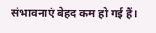संभावनाएं बेहद कम हो गई हैं।